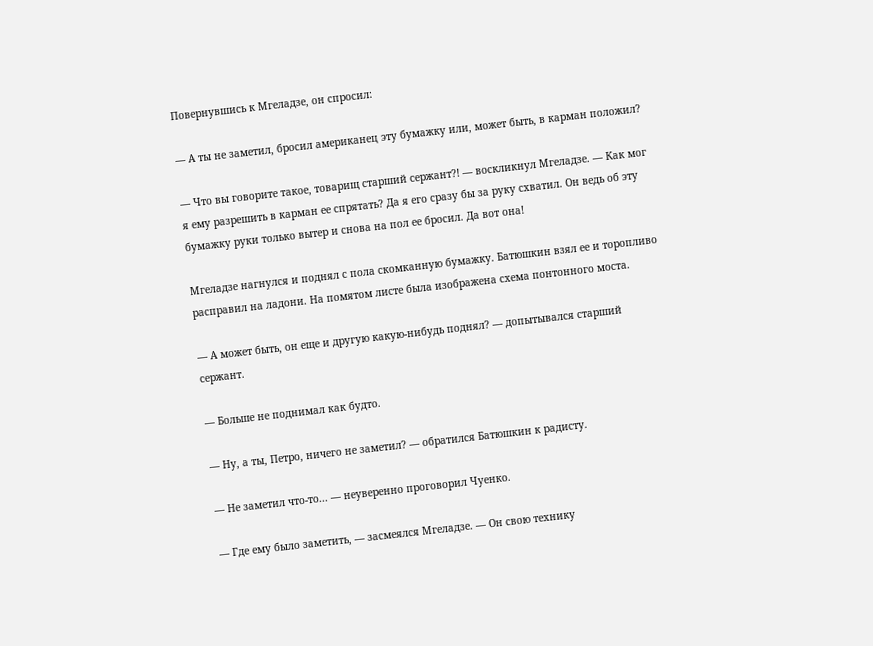Повернувшись к Мгеладзе, он спросил:

— А ты не заметил, бросил американец эту бумажку или, может быть, в карман положил?

— Что вы говорите такое, товарищ старший сержант?! — воскликнул Мгеладзе. — Как мог я ему разрешить в карман ее спрятать? Да я его сразу бы за руку схватил. Он ведь об эту бумажку руки только вытер и снова на пол ее бросил. Да вот она!

Мгеладзе нагнулся и поднял с пола скомканную бумажку. Батюшкин взял ее и торопливо расправил на ладони. На помятом листе была изображена схема понтонного моста.

— А может быть, он еще и другую какую-нибудь поднял? — допытывался старший сержант.

— Больше не поднимал как будто.

— Ну, а ты, Петро, ничего не заметил? — обратился Батюшкин к радисту.

— Не заметил что-то... — неуверенно проговорил Чуенко.

— Где ему было заметить, — засмеялся Мгеладзе. — Он свою технику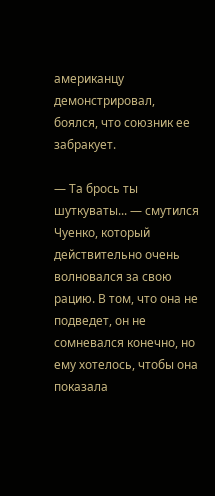американцу демонстрировал, боялся, что союзник ее забракует.

— Та брось ты шуткуваты... — смутился Чуенко, который действительно очень волновался за свою рацию. В том, что она не подведет, он не сомневался конечно, но ему хотелось, чтобы она показала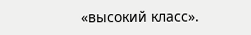«высокий класс».